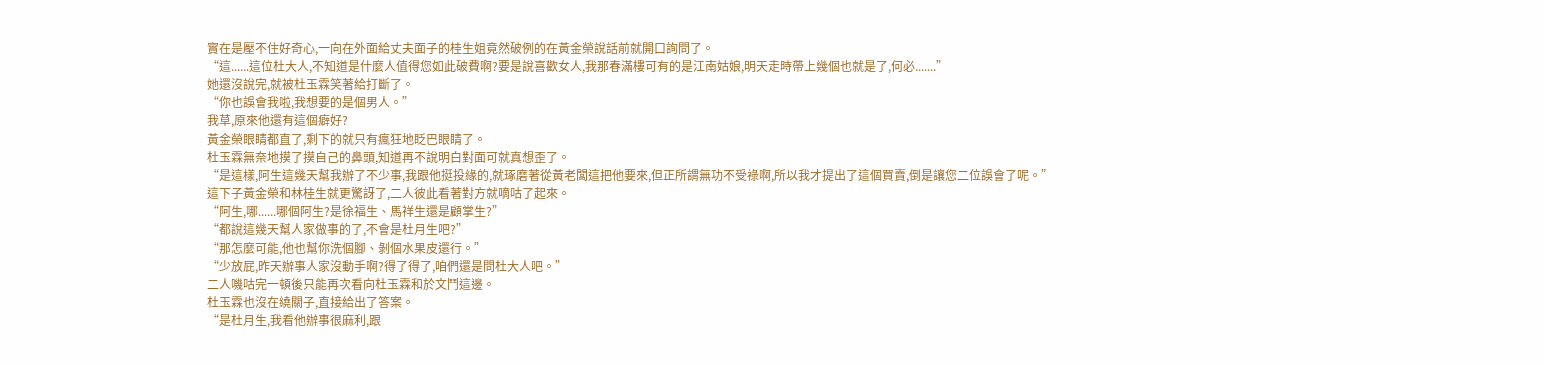實在是壓不住好奇心,一向在外面給丈夫面子的桂生姐竟然破例的在黃金榮說話前就開口詢問了。
“這......這位杜大人,不知道是什麼人值得您如此破費啊?要是說喜歡女人,我那春滿樓可有的是江南姑娘,明天走時帶上幾個也就是了,何必.......”
她還沒說完,就被杜玉霖笑著給打斷了。
“你也誤會我啦,我想要的是個男人。”
我草,原來他還有這個癖好?
黃金榮眼睛都直了,剩下的就只有瘋狂地眨巴眼睛了。
杜玉霖無奈地摸了摸自己的鼻頭,知道再不說明白對面可就真想歪了。
“是這樣,阿生這幾天幫我辦了不少事,我跟他挺投緣的,就琢磨著從黃老闆這把他要來,但正所謂無功不受祿啊,所以我才提出了這個買賣,倒是讓您二位誤會了呢。”
這下子黃金榮和林桂生就更驚訝了,二人彼此看著對方就嘀咕了起來。
“阿生,哪......哪個阿生?是徐福生、馬祥生還是顧掌生?”
“都說這幾天幫人家做事的了,不會是杜月生吧?”
“那怎麼可能,他也幫你洗個腳、剝個水果皮還行。”
“少放屁,昨天辦事人家沒動手啊?得了得了,咱們還是問杜大人吧。”
二人嘰咕完一頓後只能再次看向杜玉霖和於文鬥這邊。
杜玉霖也沒在繞關子,直接給出了答案。
“是杜月生,我看他辦事很麻利,跟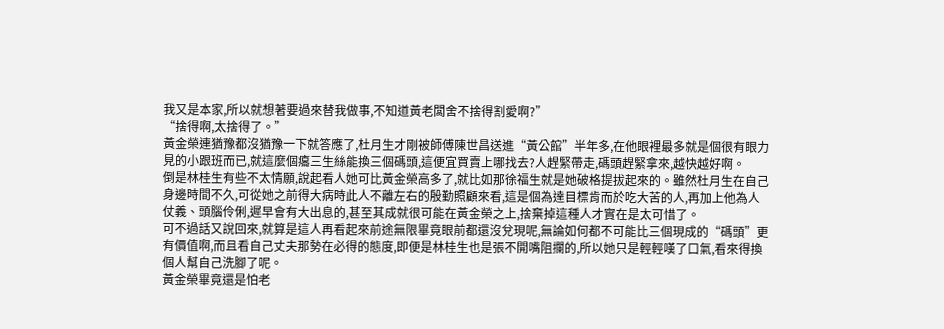我又是本家,所以就想著要過來替我做事,不知道黃老闆舍不捨得割愛啊?”
“捨得啊,太捨得了。”
黃金榮連猶豫都沒猶豫一下就答應了,杜月生才剛被師傅陳世昌送進“黃公館”半年多,在他眼裡最多就是個很有眼力見的小跟班而已,就這麼個癟三生絲能換三個碼頭,這便宜買賣上哪找去?人趕緊帶走,碼頭趕緊拿來,越快越好啊。
倒是林桂生有些不太情願,說起看人她可比黃金榮高多了,就比如那徐福生就是她破格提拔起來的。雖然杜月生在自己身邊時間不久,可從她之前得大病時此人不離左右的殷勤照顧來看,這是個為達目標肯而於吃大苦的人,再加上他為人仗義、頭腦伶俐,遲早會有大出息的,甚至其成就很可能在黃金榮之上,捨棄掉這種人才實在是太可惜了。
可不過話又說回來,就算是這人再看起來前途無限畢竟眼前都還沒兌現呢,無論如何都不可能比三個現成的“碼頭”更有價值啊,而且看自己丈夫那勢在必得的態度,即便是林桂生也是張不開嘴阻攔的,所以她只是輕輕嘆了口氣,看來得換個人幫自己洗腳了呢。
黃金榮畢竟還是怕老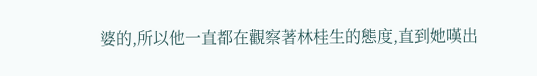婆的,所以他一直都在觀察著林桂生的態度,直到她嘆出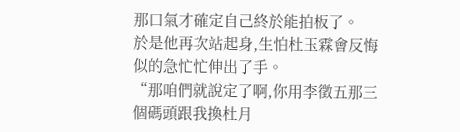那口氣才確定自己終於能拍板了。
於是他再次站起身,生怕杜玉霖會反悔似的急忙忙伸出了手。
“那咱們就說定了啊,你用李徵五那三個碼頭跟我換杜月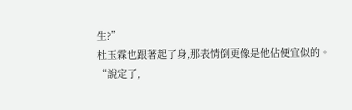生?”
杜玉霖也跟著起了身,那表情倒更像是他佔便宜似的。
“說定了,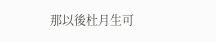那以後杜月生可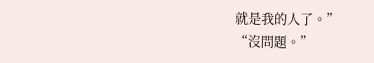就是我的人了。”
“沒問題。”